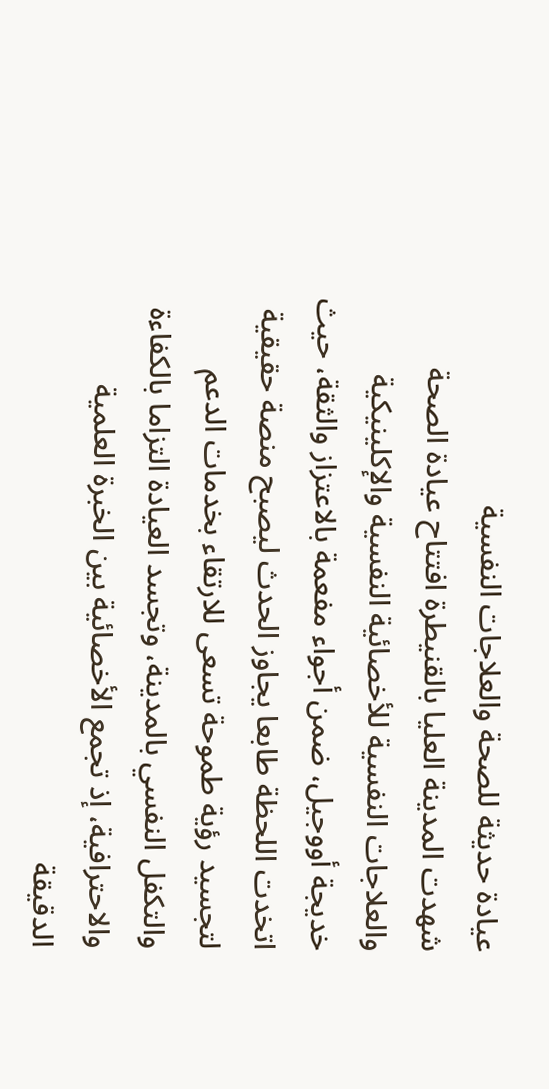عيادة حديثة للصحة والعلاجات النفسية
شهدت المدينة العليا بالقنيطرة افتتاح عيادة الصحة والعلاجات النفسية للأخصائية النفسية والإكلينيكية خديجة أووجيل، ضمن أجواء مفعمة بالاعتزاز والثقة، حيث اتخدت اللحظة طابعا يجاوز الحدث ليصبح منصة حقيقية لتجسيد رؤية طموحة تسعى للارتقاء بخدمات الدعم والتكفل النفسي بالمدينة، وتجسد العيادة التزاما بالكفاءة والاحترافية، إذ تجمع الأخصائية بين الخبرة العلمية الدقيقة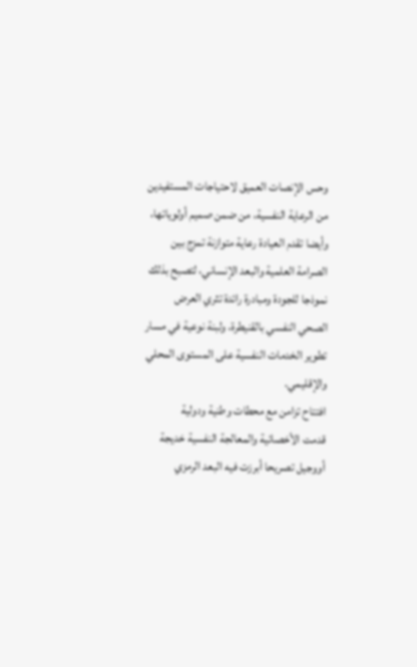وحس الإنصات العميق لاحتياجات المستفيدين من الرعاية النفسية، من ضمن صميم أولوياتها، وأيضا تقدم العيادة رعاية متوازنة تمزج بين الصرامة العلمية والبعد الإنساني، لتصبح بذلك نموذجا للجودة ومبادرة رائدة تثري العرض الصحي النفسي بالقنيطرة، ولبنة نوعية في مسار تطوير الخدمات النفسية على المستوى المحلي والإقليمي.
افتتاح تزامن مع محطات وطنية ودولية
قدمت الأخصائية والمعالجة النفسية خديجة أووجيل تصريحا أبرزت فيه البعد الرمزي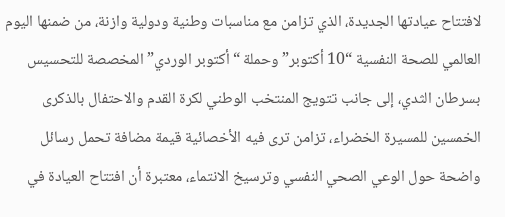لافتتاح عيادتها الجديدة، الذي تزامن مع مناسبات وطنية ودولية وازنة، من ضمنها اليوم العالمي للصحة النفسية “10 أكتوبر” وحملة “أكتوبر الوردي” المخصصة للتحسيس بسرطان الثدي، إلى جانب تتويج المنتخب الوطني لكرة القدم والاحتفال بالذكرى الخمسين للمسيرة الخضراء، تزامن ترى فيه الأخصائية قيمة مضافة تحمل رسائل واضحة حول الوعي الصحي النفسي وترسيخ الانتماء، معتبرة أن افتتاح العيادة في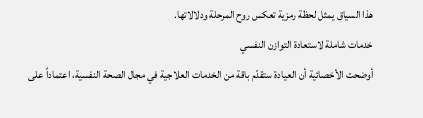هذا السياق يمثل لحظة رمزية تعكس روح المرحلة ودلالاتها.
خدمات شاملة لاستعادة التوازن النفسي
أوضحت الأخصائية أن العيادة ستقدّم باقة من الخدمات العلاجية في مجال الصحة النفسية، اعتماداً على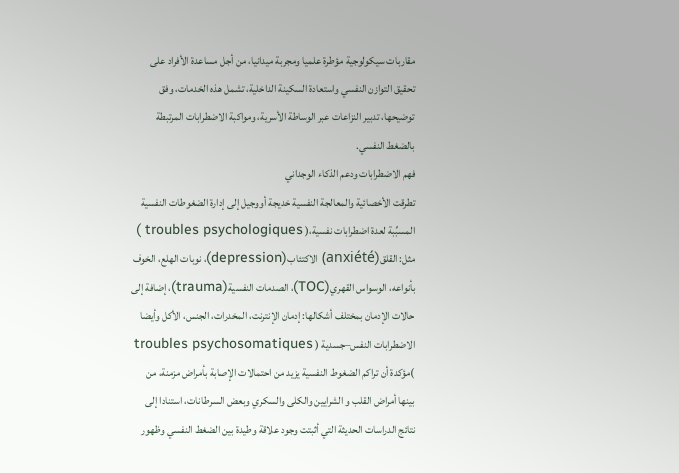مقاربات سيكولوجية مؤطرة علميا ومجربة ميدانيا، من أجل مساعدة الأفراد على تحقيق التوازن النفسي واستعادة السكينة الداخلية، تشمل هذه الخدمات، وفق توضيحها، تدبير النزاعات عبر الوساطة الأسرية، ومواكبة الاضطرابات المرتبطة بالضغط النفسي.
فهم الاضطرابات ودعم الذكاء الوجداني
تطرقت الأخصائية والمعالجة النفسية خديجة أووجيل إلى إدارة الضغوطات النفسية المسبِّبة لعدة اضطرابات نفسية،( troubles psychologiques ) مثل: القلق(anxiété) الاكتئاب(depression)، نوبات الهلع، الخوف بأنواعه، الوسواس القهري(TOC)، الصدمات النفسية(trauma)، إضافة إلى حالات الإدمان بمختلف أشكالها: إدمان الإنترنت، المخدرات، الجنس، الأكل وأيضا الاضطرابات النفس–جسدية ( troubles psychosomatiques )مؤكدة أن تراكم الضغوط النفسية يزيد من احتمالات الإصابة بأمراض مزمنة، من بينها أمراض القلب و الشرايين والكلى والسكري وبعض السرطانات، استنادا إلى نتائج الدراسات الحديثة التي أثبتت وجود علاقة وطيدة بين الضغط النفسي وظهور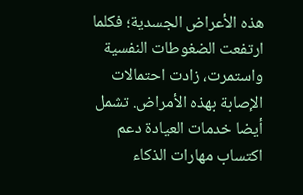هذه الأعراض الجسدية؛ فكلما ارتفعت الضغوطات النفسية واستمرت، زادت احتمالات الإصابة بهذه الأمراض. تشمل أيضا خدمات العيادة دعم اكتساب مهارات الذكاء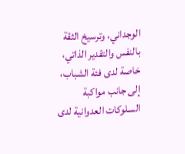الوجداني، وترسيخ الثقة بالنفس والتقدير الذاتي، خاصة لدى فئة الشباب، إلى جانب مواكبة السلوكات العدوانية لدى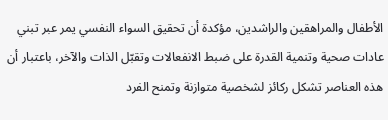الأطفال والمراهقين والراشدين، مؤكدة أن تحقيق السواء النفسي يمر عبر تبني عادات صحية وتنمية القدرة على ضبط الانفعالات وتقبّل الذات والآخر، باعتبار أن هذه العناصر تشكل ركائز لشخصية متوازنة وتمنح الفرد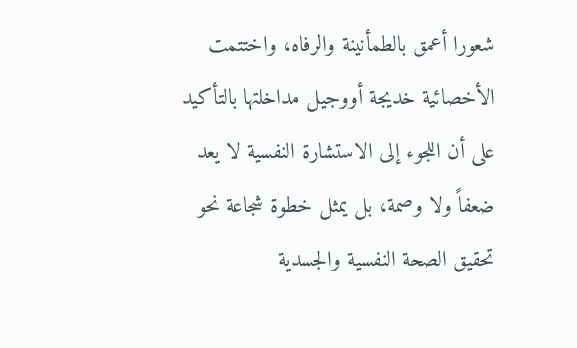شعورا أعمق بالطمأنينة والرفاه، واختتمت الأخصائية خديجة أووجيل مداخلتها بالتأكيد على أن اللجوء إلى الاستشارة النفسية لا يعد ضعفاً ولا وصمة، بل يمثل خطوة شجاعة نحو تحقيق الصحة النفسية والجسدية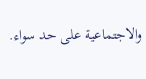والاجتماعية على حد سواء.